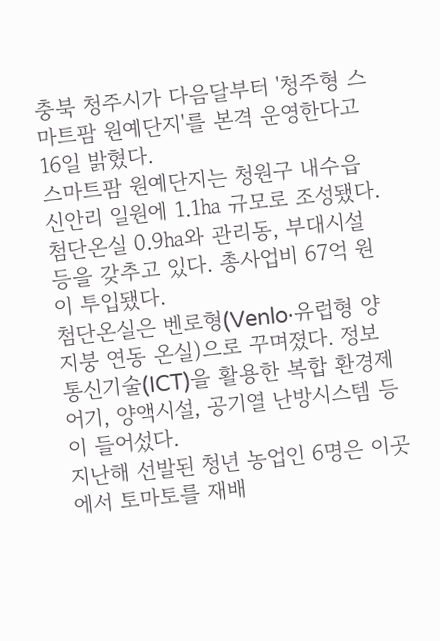충북 청주시가 다음달부터 '청주형 스마트팜 원예단지'를 본격 운영한다고 16일 밝혔다.
스마트팜 원예단지는 청원구 내수읍 신안리 일원에 1.1㏊ 규모로 조성됐다. 첨단온실 0.9㏊와 관리동, 부대시설 등을 갖추고 있다. 총사업비 67억 원이 투입됐다.
첨단온실은 벤로형(Venlo·유럽형 양지붕 연동 온실)으로 꾸며졌다. 정보통신기술(ICT)을 활용한 복합 환경제어기, 양액시설, 공기열 난방시스템 등이 들어섰다.
지난해 선발된 청년 농업인 6명은 이곳에서 토마토를 재배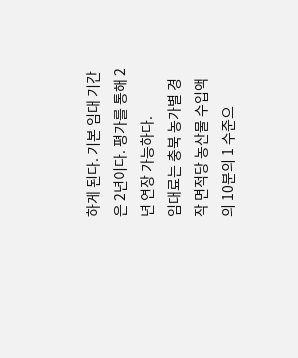하게 된다. 기본 임대 기간은 2년이다. 평가를 통해 2년 연장 가능하다.
임대료는 충북 농가별 경작 면적당 농산물 수입액의 10분의 1 수준으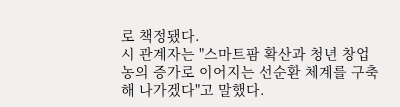로 책정됐다.
시 관계자는 "스마트팜 확산과 청년 창업농의 증가로 이어지는 선순환 체계를 구축해 나가겠다"고 말했다.